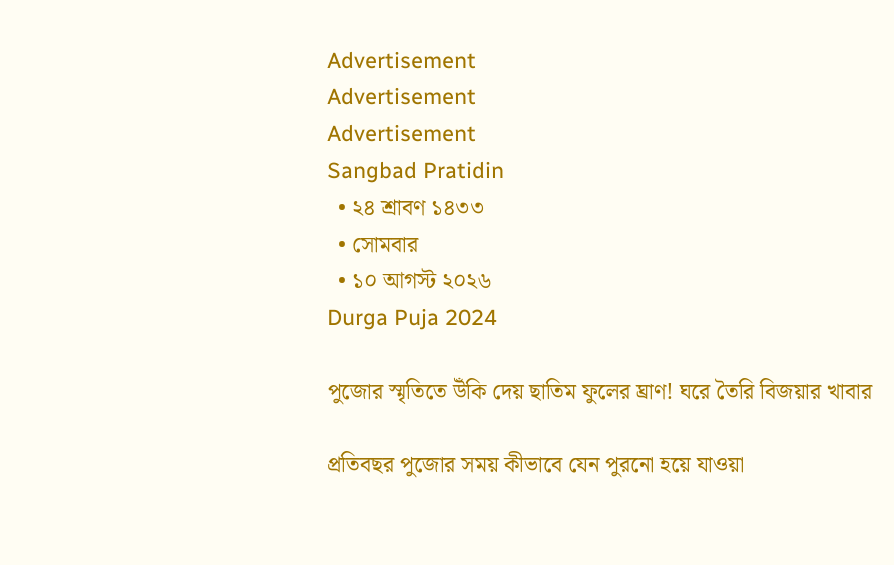Advertisement
Advertisement
Advertisement
Sangbad Pratidin
  • ২৪ শ্রাবণ ১৪৩৩
  • সোমবার
  • ১০ আগস্ট ২০২৬
Durga Puja 2024

পুজোর স্মৃতিতে উঁকি দেয় ছাতিম ফুলের ঘ্রাণ! ঘরে তৈরি বিজয়ার খাবার

প্রতিবছর পুজোর সময় কীভাবে যেন পুরনো হয়ে যাওয়া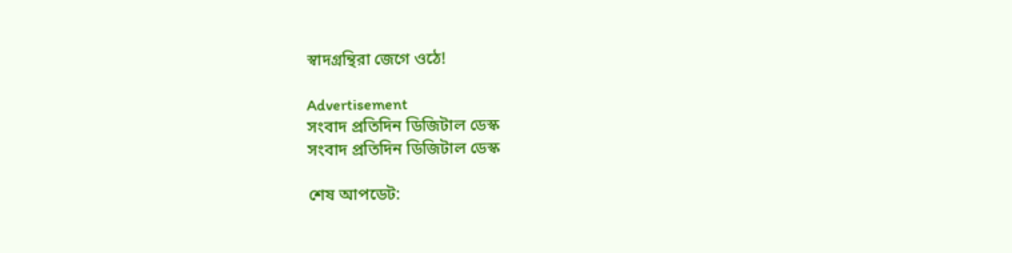স্বাদগ্রন্থিরা জেগে ওঠে!

Advertisement
সংবাদ প্রতিদিন ডিজিটাল ডেস্ক
সংবাদ প্রতিদিন ডিজিটাল ডেস্ক

শেষ আপডেট: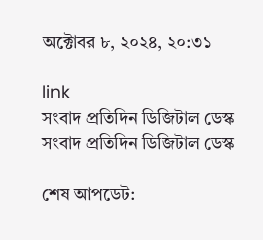অক্টোবর ৮, ২০২৪, ২০:৩১

link
সংবাদ প্রতিদিন ডিজিটাল ডেস্ক
সংবাদ প্রতিদিন ডিজিটাল ডেস্ক

শেষ আপডেট: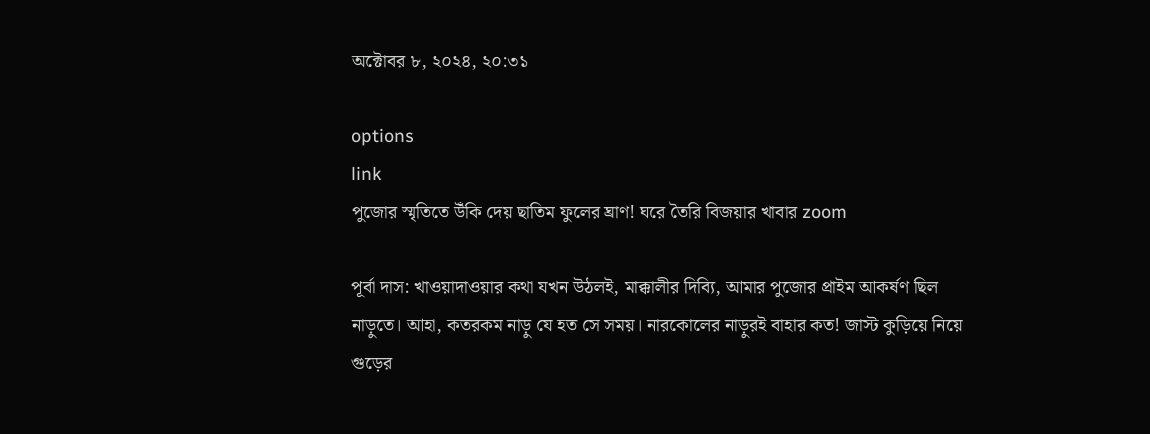অক্টোবর ৮, ২০২৪, ২০:৩১

options
link
পুজোর স্মৃতিতে উঁকি দেয় ছাতিম ফুলের ঘ্রাণ! ঘরে তৈরি বিজয়ার খাবার zoom

পূর্বা দাস: খাওয়াদাওয়ার কথা যখন উঠলই, মাক্কালীর দিব্যি, আমার পুজোর প্রাইম আকর্ষণ ছিল নাড়ুতে। আহা, কতরকম নাড়ু যে হত সে সময়। নারকোলের নাড়ুরই বাহার কত! জাস্ট কুড়িয়ে নিয়ে গুড়ের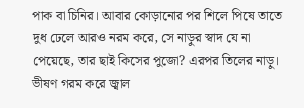পাক বা চিনির। আবার কোড়ানোর পর শিলে পিষে তাতে দুধ ঢেলে আরও নরম করে, সে নাড়ুর স্বাদ যে না পেয়েছে, তার ছাই কিসের পুজো? এরপর তিলের নাড়ু। ভীষণ গরম করে জ্বাল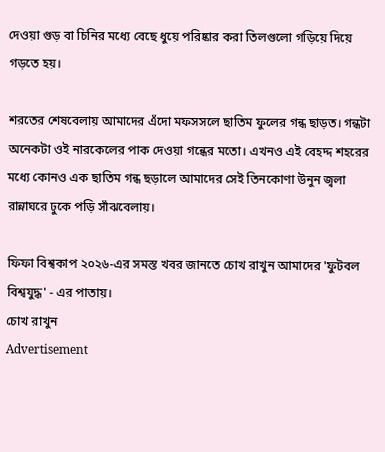দেওয়া গুড় বা চিনির মধ্যে বেছে ধুয়ে পরিষ্কার করা তিলগুলো গড়িয়ে দিয়ে গড়তে হয়।

শরতের শেষবেলায় আমাদের এঁদো মফসসলে ছাতিম ফুলের গন্ধ ছাড়ত। গন্ধটা অনেকটা ওই নারকেলের পাক দেওয়া গন্ধের মতো। এখনও এই বেহদ্দ শহরের মধ্যে কোনও এক ছাতিম গন্ধ ছড়ালে আমাদের সেই তিনকোণা উনুন জ্বলা রান্নাঘরে ঢুকে পড়ি সাঁঝবেলায়।

ফিফা বিশ্বকাপ ২০২৬-এর সমস্ত খবর জানতে চোখ রাখুন আমাদের 'ফুটবল বিশ্বযুদ্ধ' - এর পাতায়।
চোখ রাখুন
Advertisement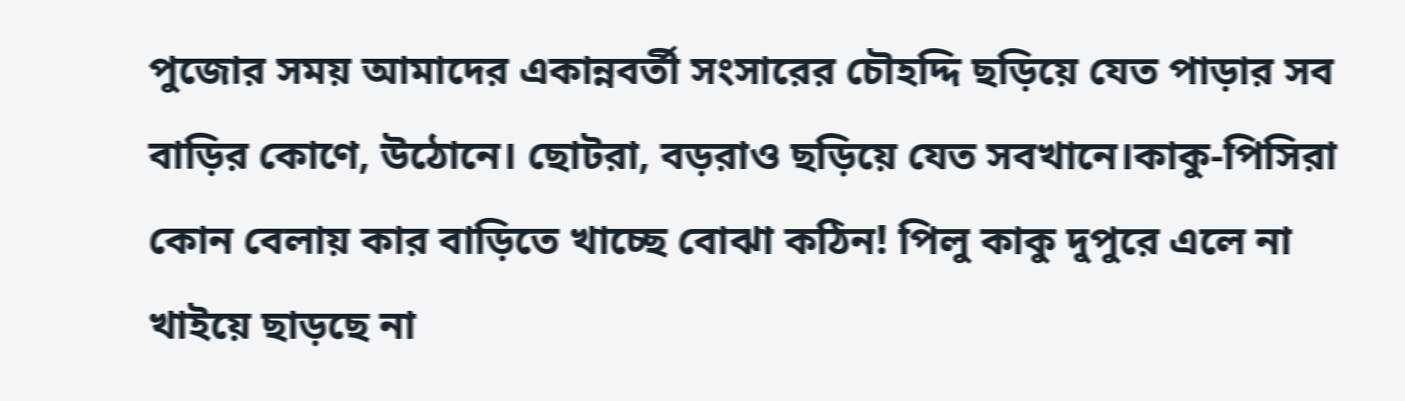পুজোর সময় আমাদের একান্নবর্তী সংসারের চৌহদ্দি ছড়িয়ে যেত পাড়ার সব বাড়ির কোণে, উঠোনে। ছোটরা, বড়রাও ছড়িয়ে যেত সবখানে।কাকু-পিসিরা কোন বেলায় কার বাড়িতে খাচ্ছে বোঝা কঠিন! পিলু কাকু দুপুরে এলে না খাইয়ে ছাড়ছে না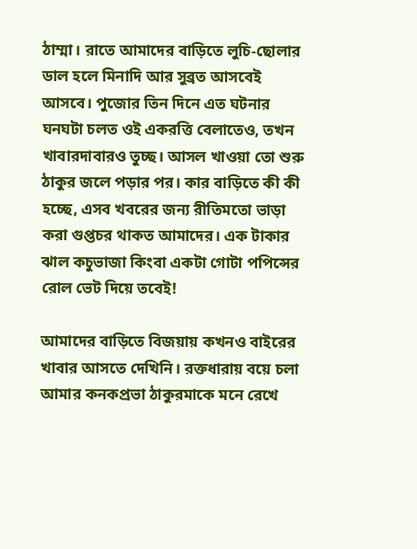ঠাম্মা। রাতে আমাদের বাড়িতে লুচি-ছোলার ডাল হলে মিনাদি আর সুব্রত আসবেই আসবে। পুজোর তিন দিনে এত ঘটনার ঘনঘটা চলত ওই একরত্তি বেলাতেও, তখন খাবারদাবারও তুচ্ছ। আসল খাওয়া তো শুরু ঠাকুর জলে পড়ার পর। কার বাড়িতে কী কী হচ্ছে, এসব খবরের জন্য রীতিমতো ভাড়া করা গুপ্তচর থাকত আমাদের। এক টাকার ঝাল কচুভাজা কিংবা একটা গোটা পপিন্সের রোল ভেট দিয়ে তবেই!

আমাদের বাড়িতে বিজয়ায় কখনও বাইরের খাবার আসতে দেখিনি। রক্তধারায় বয়ে চলা আমার কনকপ্রভা ঠাকুরমাকে মনে রেখে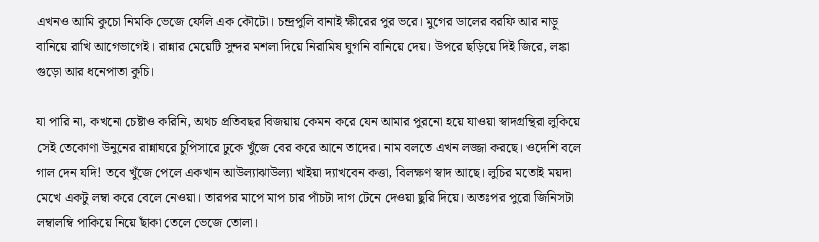এখনও আমি কুচো নিমকি ভেজে ফেলি এক কৌটো। চন্দ্রপুলি বানাই ক্ষীরের পুর ভরে। মুগের ডালের বরফি আর নাড়ু বানিয়ে রাখি আগেভাগেই। রান্নার মেয়েটি সুন্দর মশলা দিয়ে নিরামিষ ঘুগনি বানিয়ে দেয়। উপরে ছড়িয়ে দিই জিরে, লঙ্কা গুড়ো আর ধনেপাতা কুচি।

যা পারি না, কখনো চেষ্টাও করিনি, অথচ প্রতিবছর বিজয়ায় কেমন করে যেন আমার পুরনো হয়ে যাওয়া স্বাদগ্রন্থিরা লুকিয়ে সেই তেকোণা উনুনের রান্নাঘরে চুপিসারে ঢুকে খুঁজে বের করে আনে তাদের। নাম বলতে এখন লজ্জা করছে। ওদেশি বলে গাল দ‍েন যদি! তবে খুঁজে পেলে একখান আউল‍্যাঝাউল‍্যা খাইয়া দ‍্যাখবেন কত্তা, বিলক্ষণ স্বাদ আছে। লুচির মতোই ময়দা মেখে একটু লম্বা করে বেলে নেওয়া। তারপর মাপে মাপ চার পাঁচটা দাগ টেনে দেওয়া ছুরি দিয়ে। অতঃপর পুরো জিনিসটা লম্বালম্বি পাকিয়ে নিয়ে ছাঁকা তেলে ভেজে তোলা।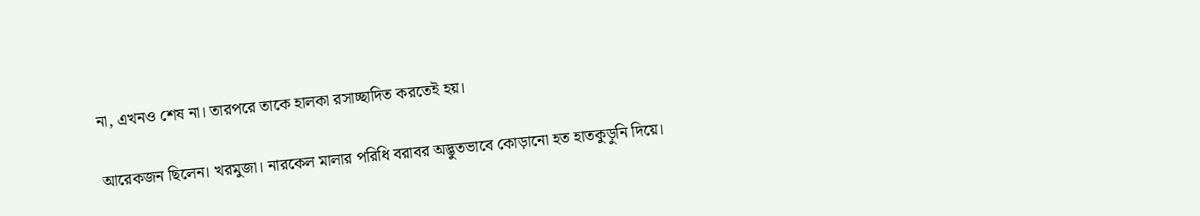না, এখনও শেষ না। তারপরে তাকে হালকা রসাচ্ছাদিত করতেই হয়।

আরেকজন ছিলেন। খরমুজা। নারকেল মালার পরিধি বরাবর অদ্ভুতভাবে কোড়ানো হত হাতকুড়ুনি দিয়ে।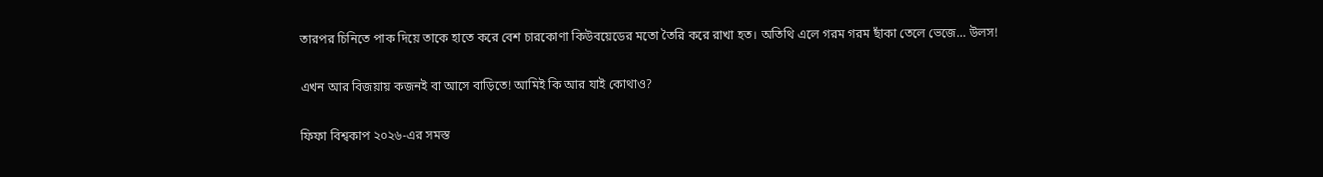তারপর চিনিতে পাক দিয়ে তাকে হাতে করে বেশ চারকোণা কিউবয়েডের মতো তৈরি করে রাখা হত। অতিথি এলে গরম গরম ছাঁকা তেলে ভেজে… উলস!

এখন আর বিজয়ায় কজনই বা আসে বাড়িতে! আমিই কি আর যাই কোথাও?

ফিফা বিশ্বকাপ ২০২৬-এর সমস্ত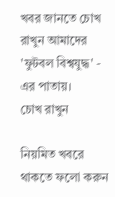খবর জানতে চোখ রাখুন আমাদের 'ফুটবল বিশ্বযুদ্ধ' - এর পাতায়।
চোখ রাখুন

নিয়মিত খবরে থাকতে ফলো করুন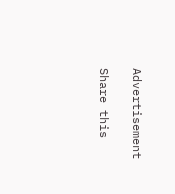Advertisement

Share this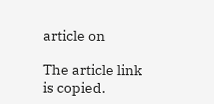article on

The article link is copied.